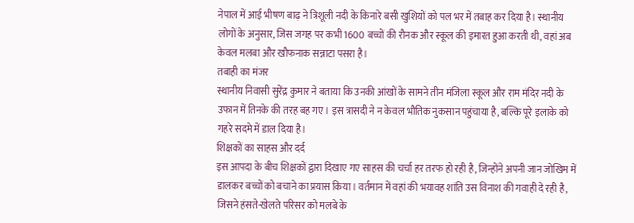नेपाल में आई भीषण बाढ़ ने त्रिशूली नदी के किनारे बसी खुशियों को पल भर में तबाह कर दिया है। स्थानीय लोगों के अनुसार, जिस जगह पर कभी 1600 बच्चों की रौनक और स्कूल की इमारत हुआ करती थी, वहां अब केवल मलबा और खौफनाक सन्नाटा पसरा है।
तबाही का मंजर
स्थानीय निवासी सुरेंद्र कुमार ने बताया कि उनकी आंखों के सामने तीन मंजिला स्कूल और राम मंदिर नदी के उफान में तिनके की तरह बह गए। इस त्रासदी ने न केवल भौतिक नुकसान पहुंचाया है, बल्कि पूरे इलाके को गहरे सदमे में डाल दिया है।
शिक्षकों का साहस और दर्द
इस आपदा के बीच शिक्षकों द्वारा दिखाए गए साहस की चर्चा हर तरफ हो रही है, जिन्होंने अपनी जान जोखिम में डालकर बच्चों को बचाने का प्रयास किया। वर्तमान में वहां की भयावह शांति उस विनाश की गवाही दे रही है, जिसने हंसते-खेलते परिसर को मलबे के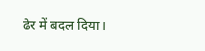ढेर में बदल दिया।